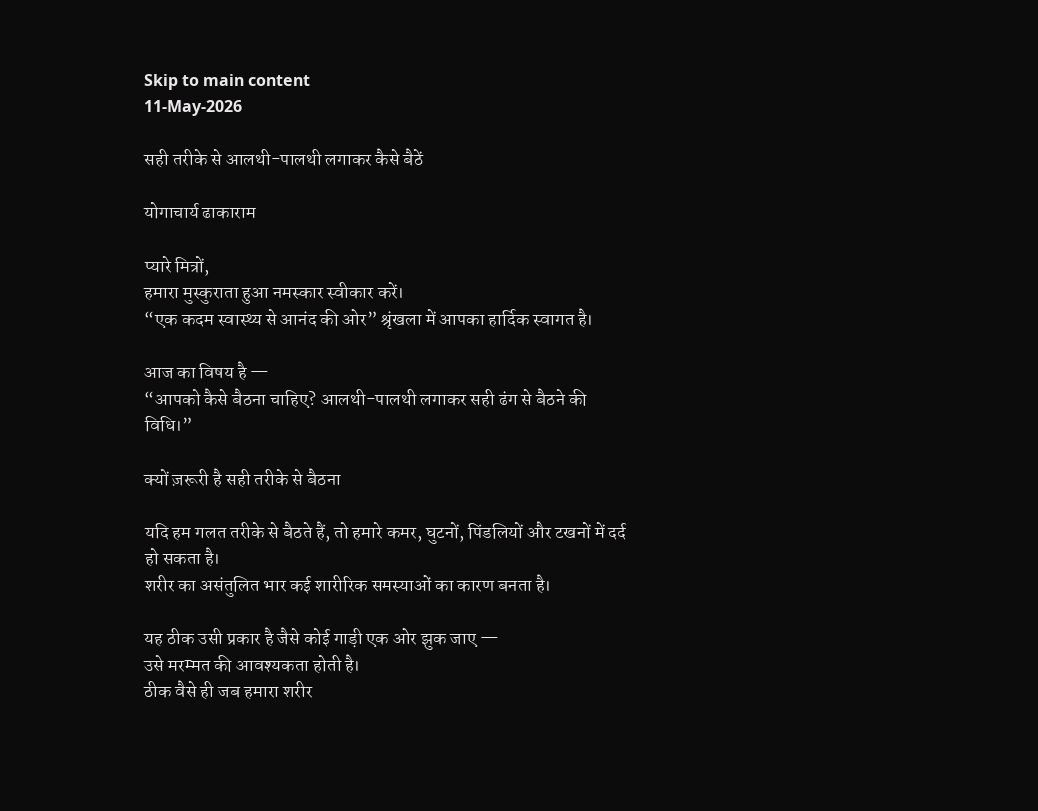Skip to main content
11-May-2026

सही तरीके से आलथी-पालथी लगाकर कैसे बैठें

योगाचार्य ढाकाराम

प्यारे मित्रों,
हमारा मुस्कुराता हुआ नमस्कार स्वीकार करें।
“एक कदम स्वास्थ्य से आनंद की ओर” श्रृंखला में आपका हार्दिक स्वागत है।

आज का विषय है —
“आपको कैसे बैठना चाहिए? आलथी-पालथी लगाकर सही ढंग से बैठने की विधि।”

क्यों ज़रूरी है सही तरीके से बैठना

यदि हम गलत तरीके से बैठते हैं, तो हमारे कमर, घुटनों, पिंडलियों और टखनों में दर्द हो सकता है।
शरीर का असंतुलित भार कई शारीरिक समस्याओं का कारण बनता है।

यह ठीक उसी प्रकार है जैसे कोई गाड़ी एक ओर झुक जाए —
उसे मरम्मत की आवश्यकता होती है।
ठीक वैसे ही जब हमारा शरीर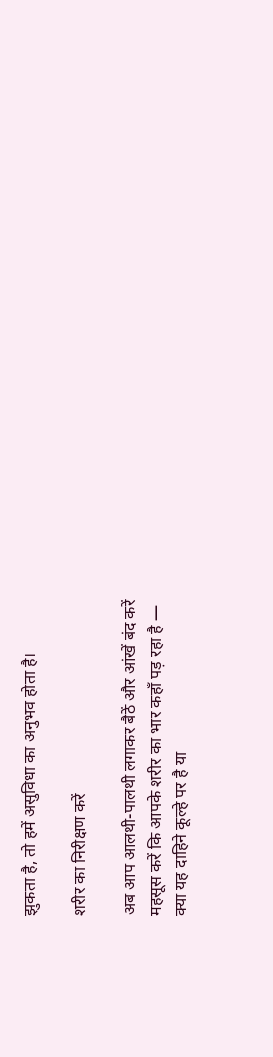झुकता है, तो हमें असुविधा का अनुभव होता है।

शरीर का निरीक्षण करें

अब आप आलथी-पालथी लगाकर बैठें और आंखें बंद करें
महसूस करें कि आपके शरीर का भार कहाँ पड़ रहा है —
क्या यह दाहिने कूल्हे पर है या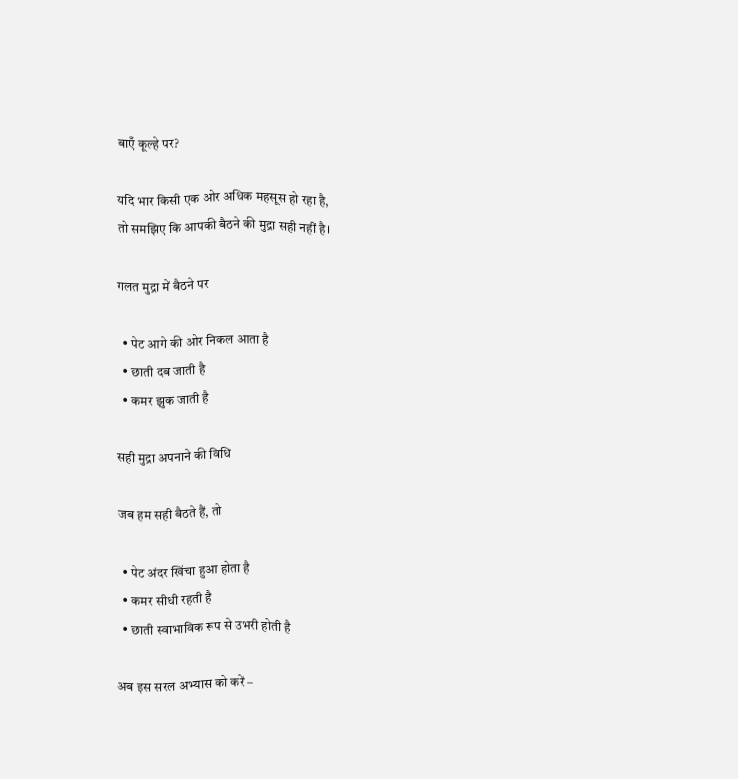बाएँ कूल्हे पर?

यदि भार किसी एक ओर अधिक महसूस हो रहा है,
तो समझिए कि आपकी बैठने की मुद्रा सही नहीं है।

गलत मुद्रा में बैठने पर

  • पेट आगे की ओर निकल आता है
  • छाती दब जाती है
  • कमर झुक जाती है

सही मुद्रा अपनाने की विधि

जब हम सही बैठते हैं, तो

  • पेट अंदर खिंचा हुआ होता है
  • कमर सीधी रहती है
  • छाती स्वाभाविक रूप से उभरी होती है

अब इस सरल अभ्यास को करें –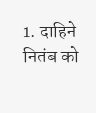1. दाहिने नितंब को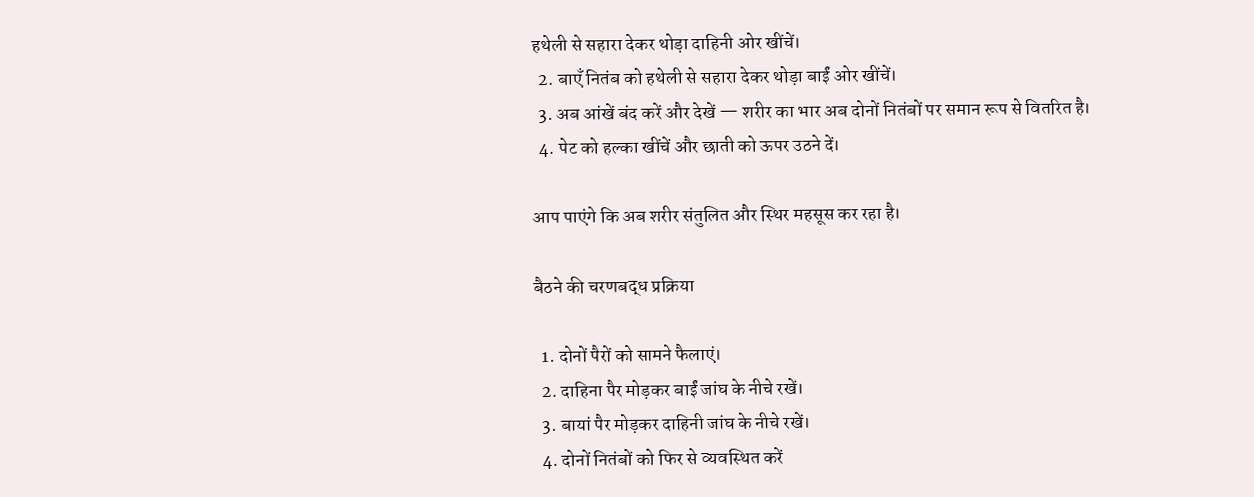हथेली से सहारा देकर थोड़ा दाहिनी ओर खींचें।
  2. बाएँ नितंब को हथेली से सहारा देकर थोड़ा बाईं ओर खींचें।
  3. अब आंखें बंद करें और देखें — शरीर का भार अब दोनों नितंबों पर समान रूप से वितरित है।
  4. पेट को हल्का खींचें और छाती को ऊपर उठने दें।

आप पाएंगे कि अब शरीर संतुलित और स्थिर महसूस कर रहा है।

बैठने की चरणबद्ध प्रक्रिया

  1. दोनों पैरों को सामने फैलाएं।
  2. दाहिना पैर मोड़कर बाईं जांघ के नीचे रखें।
  3. बायां पैर मोड़कर दाहिनी जांघ के नीचे रखें।
  4. दोनों नितंबों को फिर से व्यवस्थित करें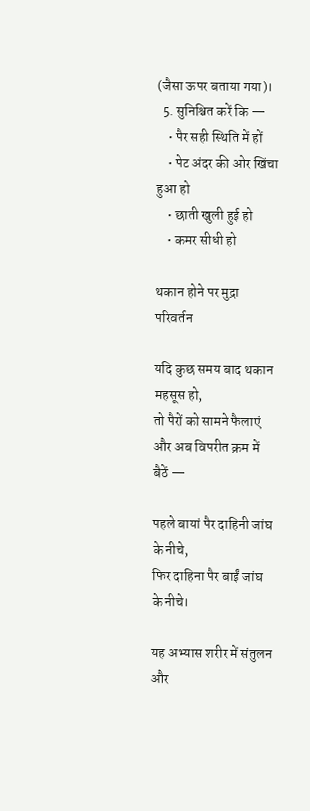(जैसा ऊपर बताया गया)।
  5. सुनिश्चित करें कि —
    • पैर सही स्थिति में हों
    • पेट अंदर की ओर खिंचा हुआ हो
    • छाती खुली हुई हो
    • कमर सीधी हो

थकान होने पर मुद्रा परिवर्तन

यदि कुछ समय बाद थकान महसूस हो,
तो पैरों को सामने फैलाएं और अब विपरीत क्रम में बैठें —

पहले बायां पैर दाहिनी जांघ के नीचे,
फिर दाहिना पैर बाईं जांघ के नीचे।

यह अभ्यास शरीर में संतुलन और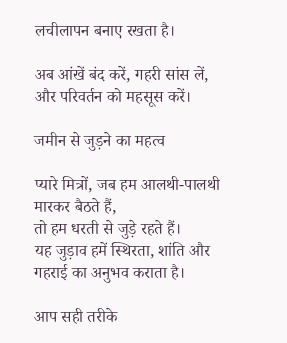लचीलापन बनाए रखता है।

अब आंखें बंद करें, गहरी सांस लें, और परिवर्तन को महसूस करें।

जमीन से जुड़ने का महत्व

प्यारे मित्रों, जब हम आलथी-पालथी मारकर बैठते हैं,
तो हम धरती से जुड़े रहते हैं।
यह जुड़ाव हमें स्थिरता, शांति और गहराई का अनुभव कराता है।

आप सही तरीके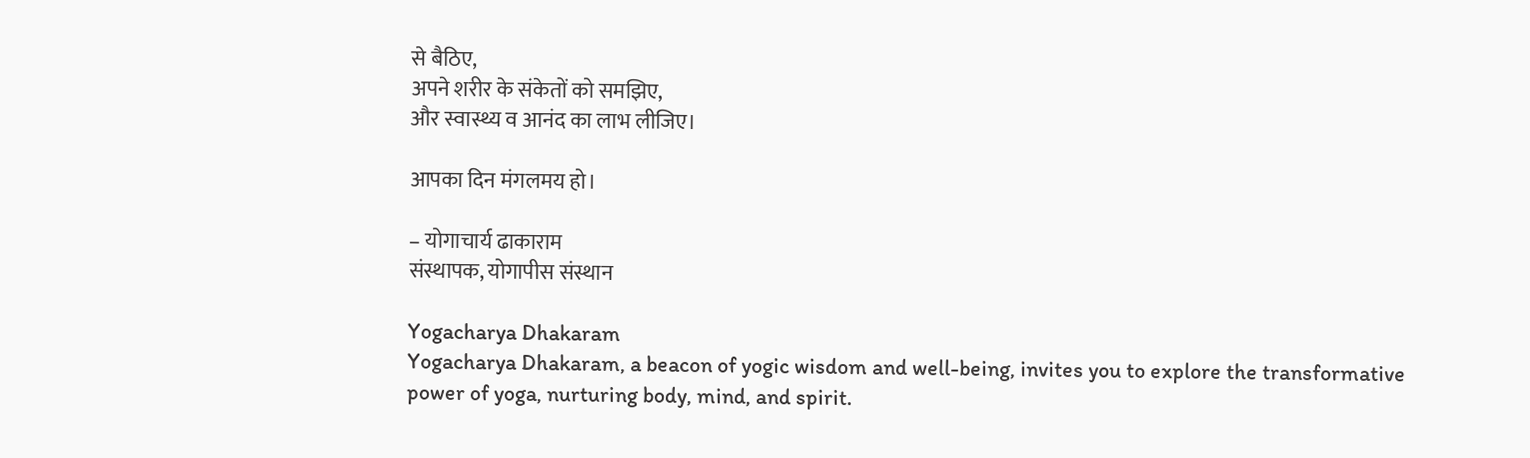से बैठिए,
अपने शरीर के संकेतों को समझिए,
और स्वास्थ्य व आनंद का लाभ लीजिए।

आपका दिन मंगलमय हो।

– योगाचार्य ढाकाराम
संस्थापक, योगापीस संस्थान

Yogacharya Dhakaram
Yogacharya Dhakaram, a beacon of yogic wisdom and well-being, invites you to explore the transformative power of yoga, nurturing body, mind, and spirit.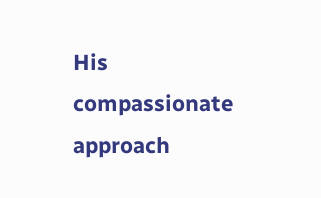His compassionate approach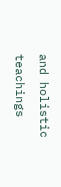and holistic teachings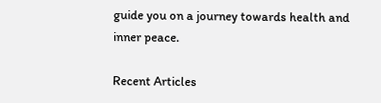guide you on a journey towards health and inner peace.

Recent Articles